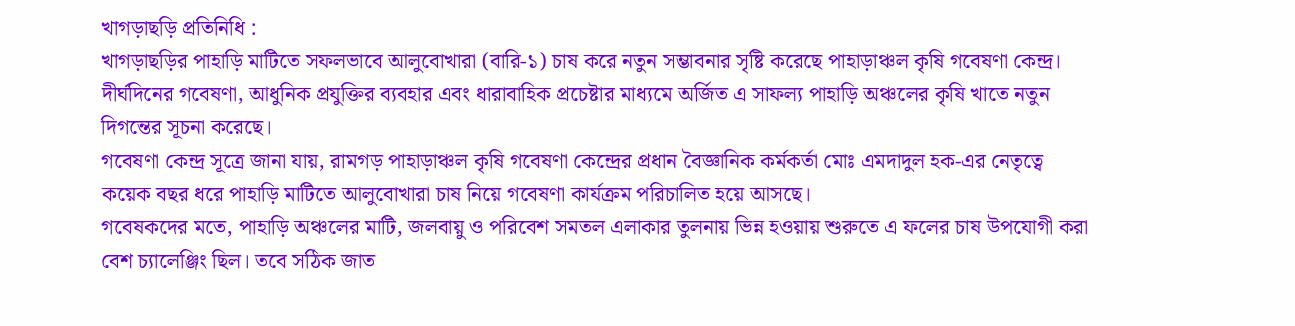খাগড়াছড়ি প্রতিনিধি :
খাগড়াছড়ির পাহাড়ি মাটিতে সফলভাবে আলুবোখারা (বারি-১) চাষ করে নতুন সম্ভাবনার সৃষ্টি করেছে পাহাড়াঞ্চল কৃষি গবেষণা কেন্দ্র। দীর্ঘদিনের গবেষণা, আধুনিক প্রযুক্তির ব্যবহার এবং ধারাবাহিক প্রচেষ্টার মাধ্যমে অর্জিত এ সাফল্য পাহাড়ি অঞ্চলের কৃষি খাতে নতুন দিগন্তের সূচনা করেছে।
গবেষণা কেন্দ্র সূত্রে জানা যায়, রামগড় পাহাড়াঞ্চল কৃষি গবেষণা কেন্দ্রের প্রধান বৈজ্ঞানিক কর্মকর্তা মোঃ এমদাদুল হক-এর নেতৃত্বে কয়েক বছর ধরে পাহাড়ি মাটিতে আলুবোখারা চাষ নিয়ে গবেষণা কার্যক্রম পরিচালিত হয়ে আসছে।
গবেষকদের মতে, পাহাড়ি অঞ্চলের মাটি, জলবায়ু ও পরিবেশ সমতল এলাকার তুলনায় ভিন্ন হওয়ায় শুরুতে এ ফলের চাষ উপযোগী করা বেশ চ্যালেঞ্জিং ছিল। তবে সঠিক জাত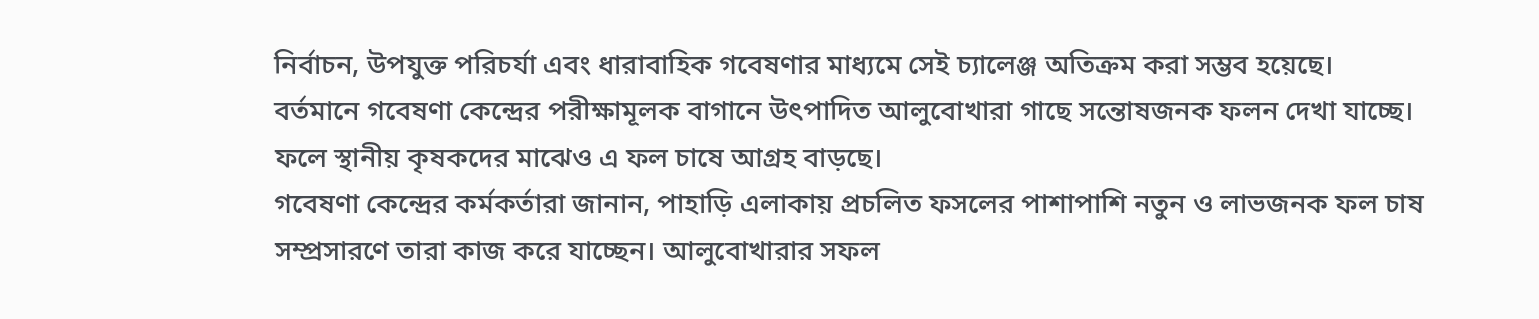নির্বাচন, উপযুক্ত পরিচর্যা এবং ধারাবাহিক গবেষণার মাধ্যমে সেই চ্যালেঞ্জ অতিক্রম করা সম্ভব হয়েছে।
বর্তমানে গবেষণা কেন্দ্রের পরীক্ষামূলক বাগানে উৎপাদিত আলুবোখারা গাছে সন্তোষজনক ফলন দেখা যাচ্ছে। ফলে স্থানীয় কৃষকদের মাঝেও এ ফল চাষে আগ্রহ বাড়ছে।
গবেষণা কেন্দ্রের কর্মকর্তারা জানান, পাহাড়ি এলাকায় প্রচলিত ফসলের পাশাপাশি নতুন ও লাভজনক ফল চাষ সম্প্রসারণে তারা কাজ করে যাচ্ছেন। আলুবোখারার সফল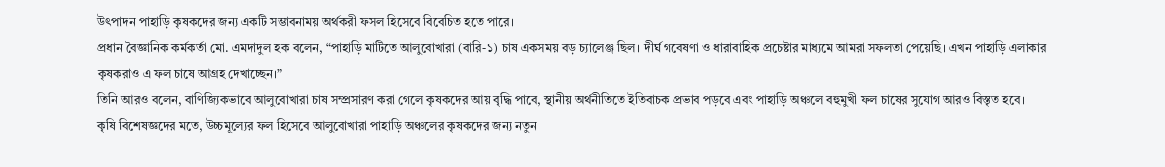উৎপাদন পাহাড়ি কৃষকদের জন্য একটি সম্ভাবনাময় অর্থকরী ফসল হিসেবে বিবেচিত হতে পারে।
প্রধান বৈজ্ঞানিক কর্মকর্তা মো. এমদাদুল হক বলেন, “পাহাড়ি মাটিতে আলুবোখারা (বারি-১) চাষ একসময় বড় চ্যালেঞ্জ ছিল। দীর্ঘ গবেষণা ও ধারাবাহিক প্রচেষ্টার মাধ্যমে আমরা সফলতা পেয়েছি। এখন পাহাড়ি এলাকার কৃষকরাও এ ফল চাষে আগ্রহ দেখাচ্ছেন।”
তিনি আরও বলেন, বাণিজ্যিকভাবে আলুবোখারা চাষ সম্প্রসারণ করা গেলে কৃষকদের আয় বৃদ্ধি পাবে, স্থানীয় অর্থনীতিতে ইতিবাচক প্রভাব পড়বে এবং পাহাড়ি অঞ্চলে বহুমুখী ফল চাষের সুযোগ আরও বিস্তৃত হবে।
কৃষি বিশেষজ্ঞদের মতে, উচ্চমূল্যের ফল হিসেবে আলুবোখারা পাহাড়ি অঞ্চলের কৃষকদের জন্য নতুন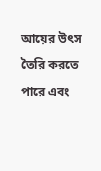আয়ের উৎস তৈরি করতে পারে এবং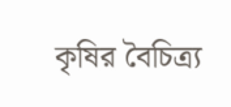কৃষির বৈচিত্র্য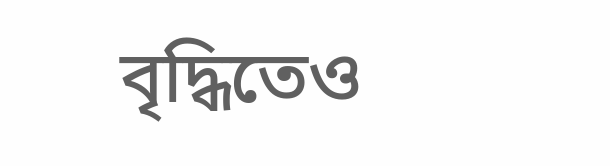বৃদ্ধিতেও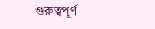গুরুত্বপূর্ণ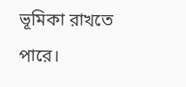ভূমিকা রাখতে পারে।